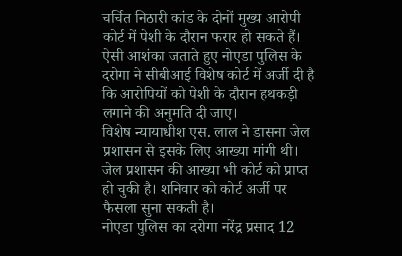चर्चित निठारी कांड के दोनों मुख्य आरोपी कोर्ट में पेशी के दौरान फरार हो सकते हैं।
ऐसी आशंका जताते हुए नोएडा पुलिस के दरोगा ने सीबीआई विशेष कोर्ट में अर्जी दी है कि आरोपियों को पेशी के दौरान हथकड़ी लगाने की अनुमति दी जाए।
विशेष न्यायाधीश एस. लाल ने डासना जेल प्रशासन से इसके लिए आख्या मांगी थी। जेल प्रशासन की आख्या भी कोर्ट को प्राप्त हो चुकी है। शनिवार को कोर्ट अर्जी पर फैसला सुना सकती है।
नोएडा पुलिस का दरोगा नरेंद्र प्रसाद 12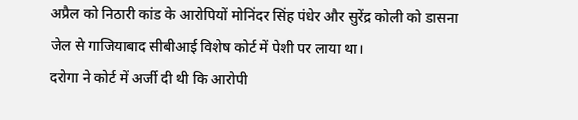अप्रैल को निठारी कांड के आरोपियों मोनिंदर सिंह पंधेर और सुरेंद्र कोली को डासना जेल से गाजियाबाद सीबीआई विशेष कोर्ट में पेशी पर लाया था।
दरोगा ने कोर्ट में अर्जी दी थी कि आरोपी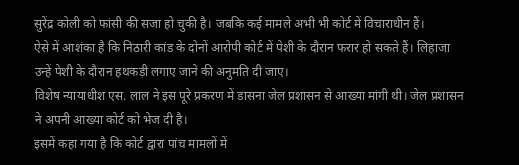सुरेंद्र कोली को फांसी की सजा हो चुकी है। जबकि कई मामले अभी भी कोर्ट में विचाराधीन हैं।
ऐसे में आशंका है कि निठारी कांड के दोनों आरोपी कोर्ट में पेशी के दौरान फरार हो सकते हैं। लिहाजा उन्हें पेशी के दौरान हथकड़ी लगाए जाने की अनुमति दी जाए।
विशेष न्यायाधीश एस. लाल ने इस पूरे प्रकरण में डासना जेल प्रशासन से आख्या मांगी थी। जेल प्रशासन ने अपनी आख्या कोर्ट को भेज दी है।
इसमें कहा गया है कि कोर्ट द्वारा पांच मामलों में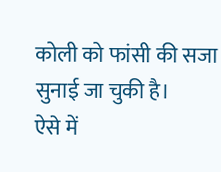कोली को फांसी की सजा सुनाई जा चुकी है।
ऐसे में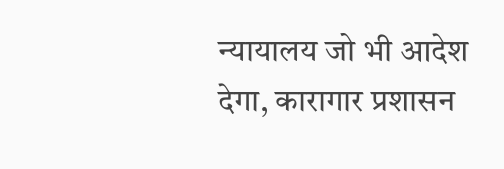न्यायालय जो भी आदेश देगा, कारागार प्रशासन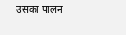उसका पालन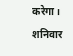करेगा। शनिवार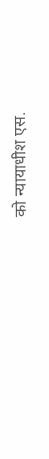को न्यायाधीश एस.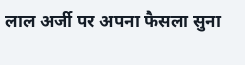लाल अर्जी पर अपना फैसला सुना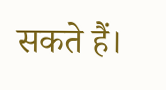सकते हैं।